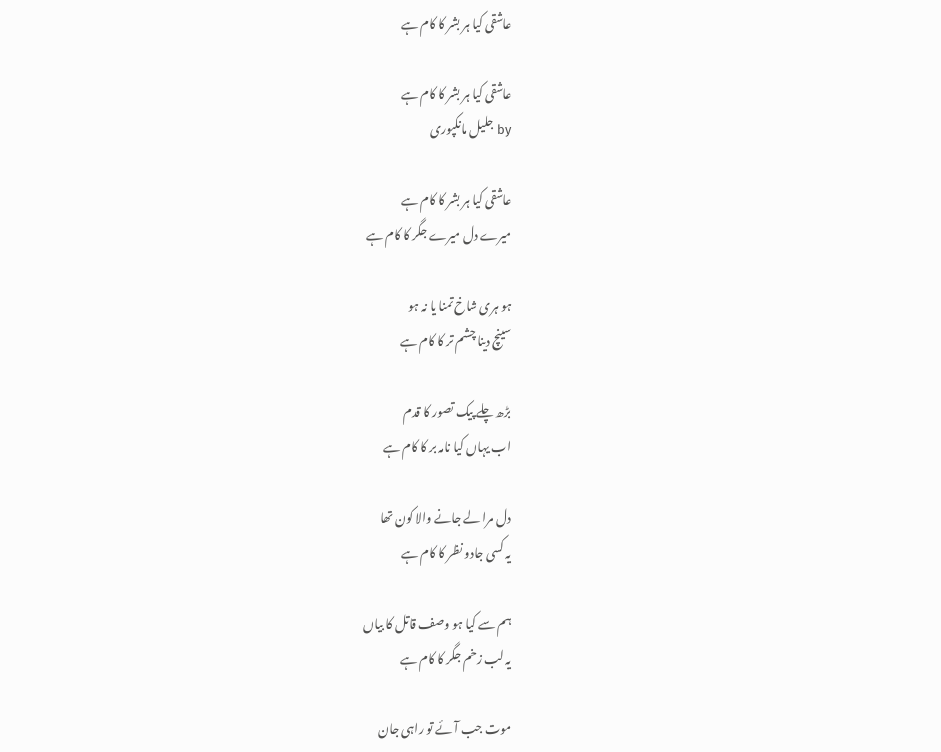عاشقی کیا ہر بشر کا کام ہے

عاشقی کیا ہر بشر کا کام ہے
by جلیل مانکپوری

عاشقی کیا ہر بشر کا کام ہے
میرے دل میرے جگر کا کام ہے

ہو ہری شاخ تمنا یا نہ ہو
سینچ دینا چشم تر کا کام ہے

بڑھ چلے پیک تصور کا قدم
اب یہاں کیا نامہ بر کا کام ہے

دل مرا لے جانے والا کون تھا
یہ کسی جادو نظر کا کام ہے

ہم سے کیا ہو وصف قاتل کا بیاں
یہ لب زخم جگر کا کام ہے

موت جب آئے تو راہی جان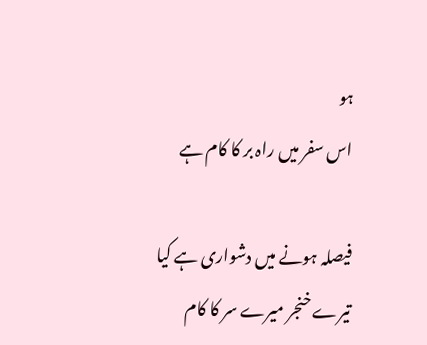ہو
اس سفر میں راہ بر کا کام ہے

فیصلہ ہونے میں دشواری ہے کیا
تیرے خنجر میرے سر کا کام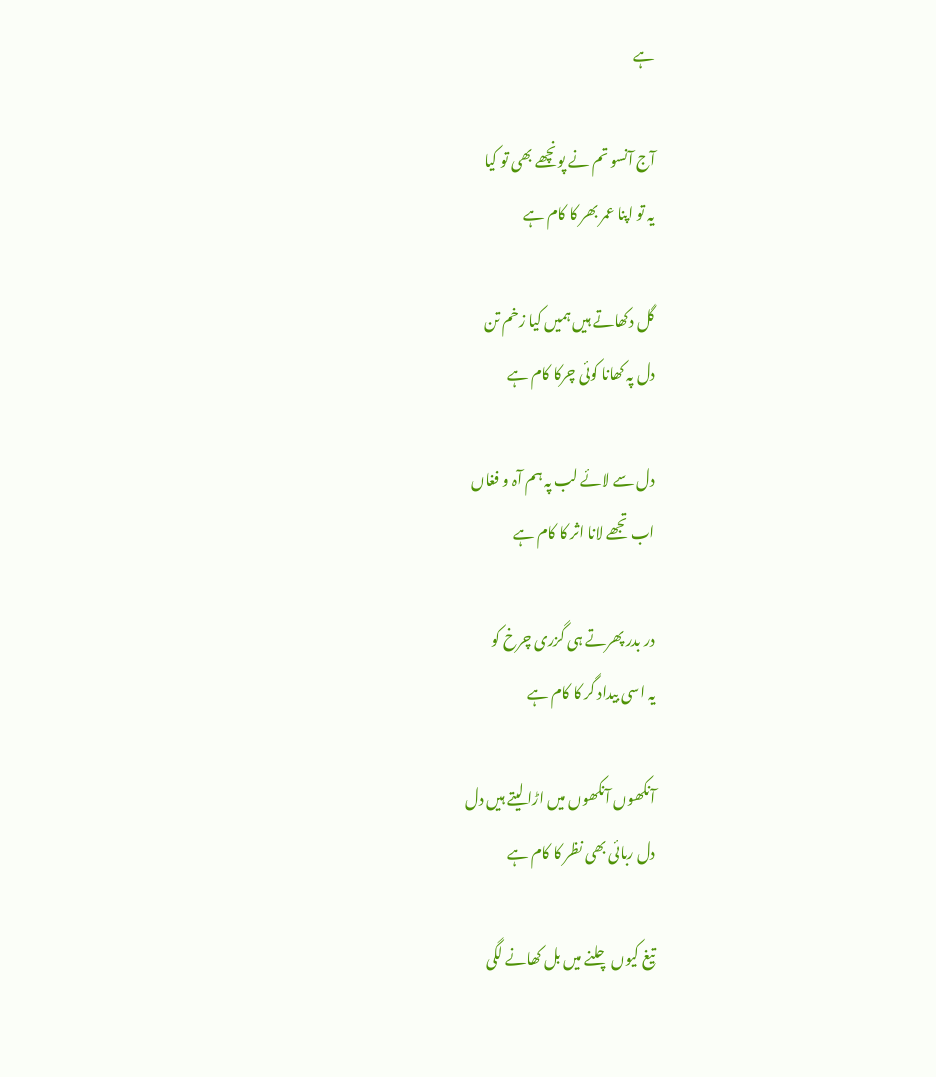ہے

آج آنسو تم نے پونچھے بھی تو کیا
یہ تو اپنا عمر بھر کا کام ہے

گل دکھاتے ہیں ہمیں کیا زخم تن
دل پہ کھانا کوئی چرکا کام ہے

دل سے لائے لب پہ ہم آہ و فغاں
اب تجھے لانا اثر کا کام ہے

در بدر پھرتے ہی گزری چرخ کو
یہ اسی بیداد گر کا کام ہے

آنکھوں آنکھوں میں اڑا لیتے ہیں دل
دل ربائی بھی نظر کا کام ہے

تیغ کیوں چلنے میں بل کھانے لگی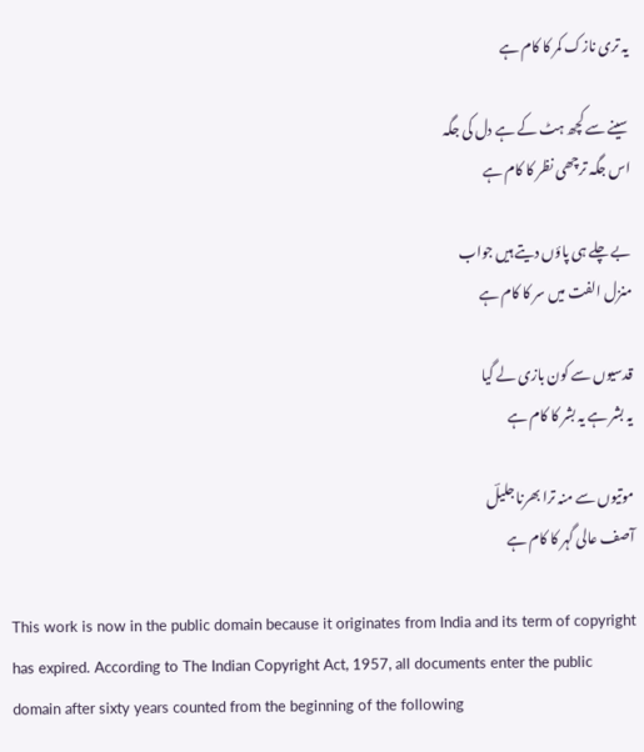یہ تری نازک کمر کا کام ہے

سینے سے کچھ ہٹ کے ہے دل کی جگہ
اس جگہ ترچھی نظر کا کام ہے

بے چلے ہی پاؤں دیتے ہیں جواب
منزل الفت میں سر کا کام ہے

قدسیوں سے کون بازی لے گیا
یہ بشر ہے یہ بشر کا کام ہے

موتیوں سے منہ ترا بھرنا جلیلؔ
آصف عالی گہر کا کام ہے

This work is now in the public domain because it originates from India and its term of copyright has expired. According to The Indian Copyright Act, 1957, all documents enter the public domain after sixty years counted from the beginning of the following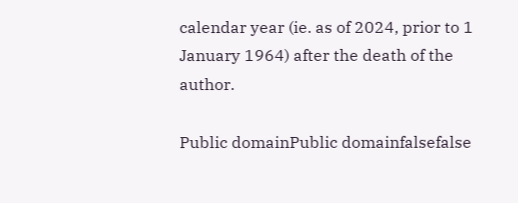calendar year (ie. as of 2024, prior to 1 January 1964) after the death of the author.

Public domainPublic domainfalsefalse